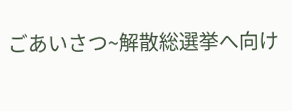ごあいさつ~解散総選挙へ向け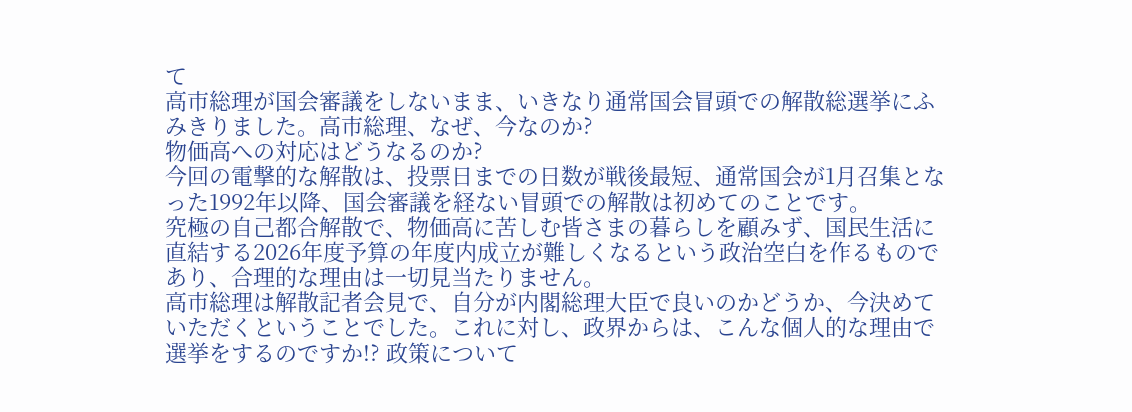て
高市総理が国会審議をしないまま、いきなり通常国会冒頭での解散総選挙にふみきりました。高市総理、なぜ、今なのか?
物価高への対応はどうなるのか?
今回の電撃的な解散は、投票日までの日数が戦後最短、通常国会が1月召集となった1992年以降、国会審議を経ない冒頭での解散は初めてのことです。
究極の自己都合解散で、物価高に苦しむ皆さまの暮らしを顧みず、国民生活に直結する2026年度予算の年度内成立が難しくなるという政治空白を作るものであり、合理的な理由は一切見当たりません。
高市総理は解散記者会見で、自分が内閣総理大臣で良いのかどうか、今決めていただくということでした。これに対し、政界からは、こんな個人的な理由で選挙をするのですか!? 政策について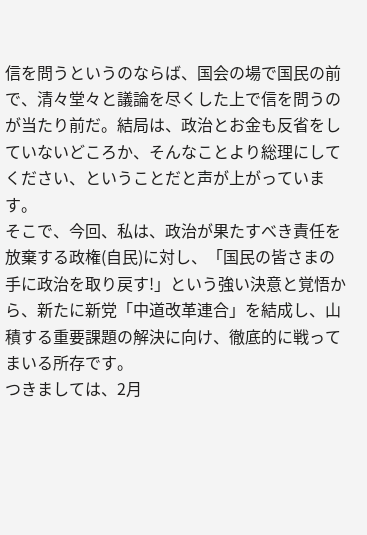信を問うというのならば、国会の場で国民の前で、清々堂々と議論を尽くした上で信を問うのが当たり前だ。結局は、政治とお金も反省をしていないどころか、そんなことより総理にしてください、ということだと声が上がっています。
そこで、今回、私は、政治が果たすべき責任を放棄する政権(自民)に対し、「国民の皆さまの手に政治を取り戻す!」という強い決意と覚悟から、新たに新党「中道改革連合」を結成し、山積する重要課題の解決に向け、徹底的に戦ってまいる所存です。
つきましては、2月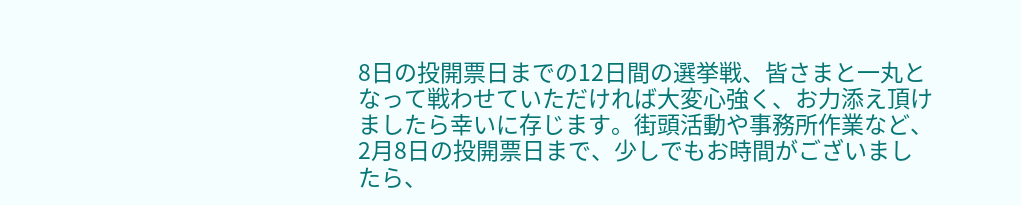8日の投開票日までの12日間の選挙戦、皆さまと一丸となって戦わせていただければ大変心強く、お力添え頂けましたら幸いに存じます。街頭活動や事務所作業など、2月8日の投開票日まで、少しでもお時間がございましたら、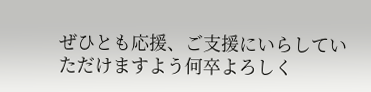ぜひとも応援、ご支援にいらしていただけますよう何卒よろしく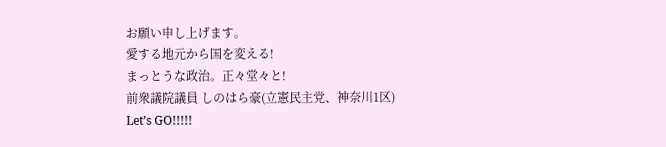お願い申し上げます。
愛する地元から国を変える!
まっとうな政治。正々堂々と!
前衆議院議員 しのはら豪(立憲民主党、神奈川1区)
Let’s GO!!!!!